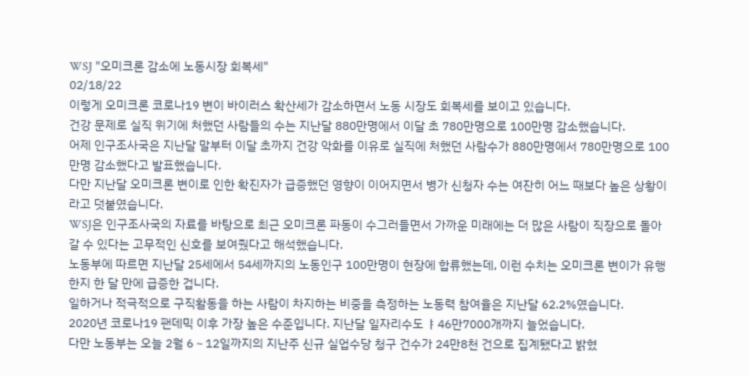WSJ "오미크론 감소에 노동시장 회복세"
02/18/22
이렇게 오미크론 코로나19 변이 바이러스 확산세가 감소하면서 노동 시장도 회복세를 보이고 있습니다.
건강 문제로 실직 위기에 처했던 사람들의 수는 지난달 880만명에서 이달 초 780만명으로 100만명 감소했습니다.
어제 인구조사국은 지난달 말부터 이달 초까지 건강 악화를 이유로 실직에 처했던 사람수가 880만명에서 780만명으로 100만명 감소했다고 발표했습니다.
다만 지난달 오미크론 변이로 인한 확진자가 급증했던 영향이 이어지면서 병가 신청자 수는 여잔히 어느 때보다 높은 상황이라고 덧붙였습니다.
WSJ은 인구조사국의 자료를 바탕으로 최근 오미크론 파동이 수그러들면서 가까운 미래에는 더 많은 사람이 직장으로 돌아갈 수 있다는 고무적인 신호를 보여줬다고 해석했습니다.
노동부에 따르면 지난달 25세에서 54세까지의 노동인구 100만명이 현장에 합류했는데, 이런 수치는 오미크론 변이가 유행한지 한 달 만에 급증한 겁니다.
일하거나 적극적으로 구직활동을 하는 사람이 차지하는 비중을 측정하는 노동력 참여율은 지난달 62.2%였습니다.
2020년 코로나19 팬데믹 이후 가장 높은 수준입니다. 지난달 일자리수도 ㅑ46만7000개까지 늘었습니다.
다만 노동부는 오늘 2월 6∼12일까지의 지난주 신규 실업수당 청구 건수가 24만8천 건으로 집계됐다고 밝혔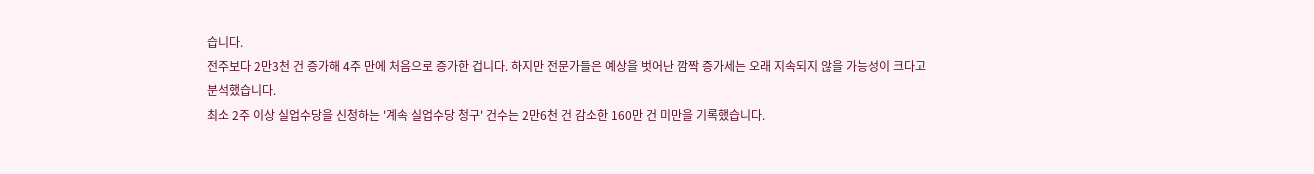습니다.
전주보다 2만3천 건 증가해 4주 만에 처음으로 증가한 겁니다. 하지만 전문가들은 예상을 벗어난 깜짝 증가세는 오래 지속되지 않을 가능성이 크다고 분석했습니다.
최소 2주 이상 실업수당을 신청하는 '계속 실업수당 청구' 건수는 2만6천 건 감소한 160만 건 미만을 기록했습니다.